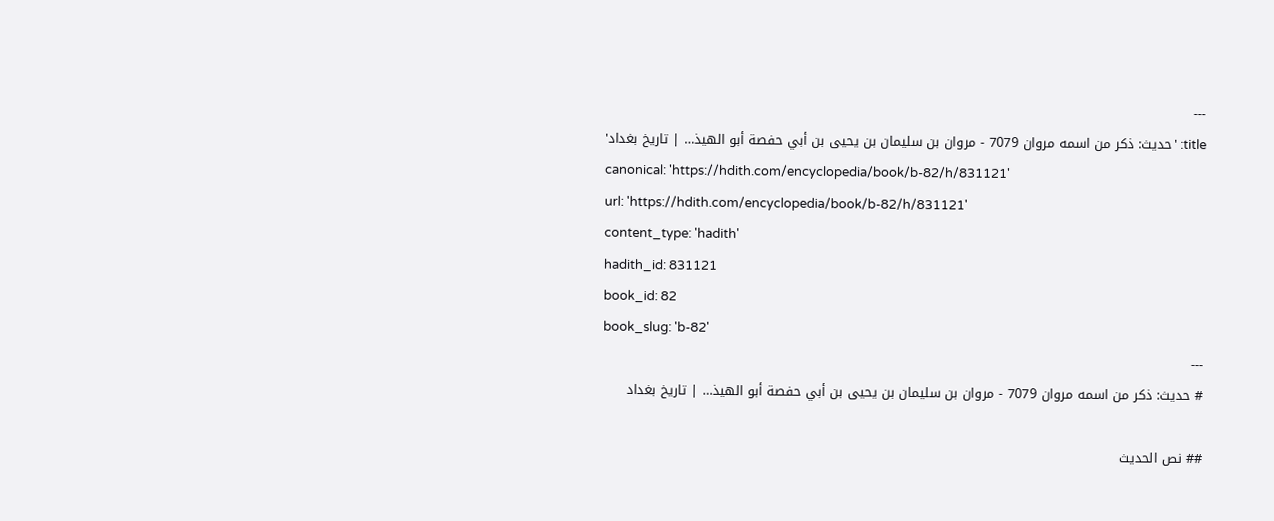---
title: 'حديث: ذكر من اسمه مروان 7079 - مروان بن سليمان بن يحيى بن أبي حفصة أبو الهيذ… | تاريخ بغداد'
canonical: 'https://hdith.com/encyclopedia/book/b-82/h/831121'
url: 'https://hdith.com/encyclopedia/book/b-82/h/831121'
content_type: 'hadith'
hadith_id: 831121
book_id: 82
book_slug: 'b-82'
---
# حديث: ذكر من اسمه مروان 7079 - مروان بن سليمان بن يحيى بن أبي حفصة أبو الهيذ… | تاريخ بغداد

## نص الحديث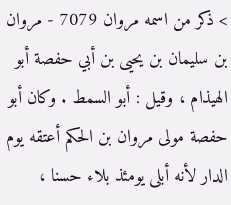> ذكر من اسمه مروان 7079 - مروان بن سليمان بن يحيى بن أبي حفصة أبو الهيذام ، وقيل : أبو السمط . وكان أبو حفصة مولى مروان بن الحكم أعتقه يوم الدار لأنه أبلى يومئذ بلاء حسنا ،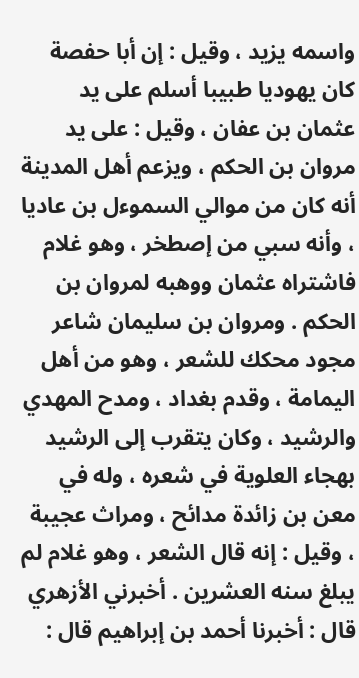واسمه يزيد ، وقيل : إن أبا حفصة كان يهوديا طبيبا أسلم على يد عثمان بن عفان ، وقيل : على يد مروان بن الحكم ، ويزعم أهل المدينة أنه كان من موالي السموءل بن عاديا ، وأنه سبي من إصطخر ، وهو غلام فاشتراه عثمان ووهبه لمروان بن الحكم . ومروان بن سليمان شاعر مجود محكك للشعر ، وهو من أهل اليمامة ، وقدم بغداد ، ومدح المهدي والرشيد ، وكان يتقرب إلى الرشيد بهجاء العلوية في شعره ، وله في معن بن زائدة مدائح ، ومراث عجيبة ، وقيل : إنه قال الشعر ، وهو غلام لم يبلغ سنه العشرين . أخبرني الأزهري قال : أخبرنا أحمد بن إبراهيم قال :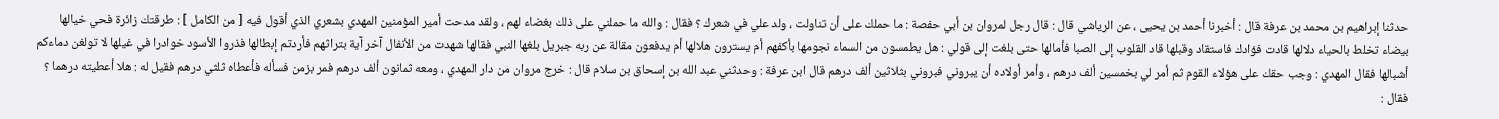حدثنا إبراهيم بن محمد بن عرفة قال : أخبرنا أحمد بن يحيى ، عن الرياشي قال : قال رجل لمروان بن أبي حفصة : ما حملك على أن تناولت ، ولد علي في شعرك ؟ فقال : والله ما حملني على ذلك بغضاء لهم ، ولقد مدحت أمير المؤمنين المهدي بشعري الذي أقول فيه [ من الكامل ] : طرقتك زائرة فحي خيالها بيضاء تخلط بالحياء دلالها قادت فؤادك فاستقاد وقبلها قاد القلوب إلى الصبا فأمالها حتى بلغت إلى قولي : هل يطمسون من السماء نجومها بأكفهم أم يسترون هلالها أم يدفعون مقالة عن ربه جبريل بلغها النبي فقالها شهدت من الأنفال آخر آية بتراثهم فأردتم إبطالها فذروا الأسود خوادرا في غيلها لا تولغن دماءكم أشبالها فقال المهدي : وجب حقك على هؤلاء القوم ثم أمر لي بخمسين ألف درهم ، وأمر أولاده أن يبروني فبروني بثلاثين ألف درهم قال ابن عرفة : وحدثني عبد الله بن إسحاق بن سلام قال : خرج مروان من دار المهدي ، ومعه ثمانون ألف درهم فمر بزمن فسأله فأعطاه ثلثي درهم فقيل له : هلا أعطيته درهما ؟ فقال :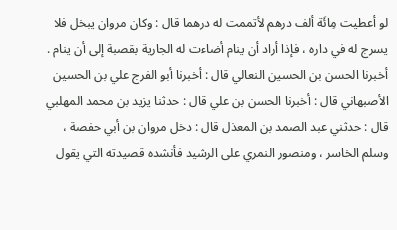لو أعطيت مِائَة ألف درهم لأتممت له درهما قال : وكان مروان يبخل فلا يسرج له في داره ، فإذا أراد أن ينام أضاءت له الجارية بقصبة إلى أن ينام . أخبرنا الحسن بن الحسين النعالي قال : أخبرنا أبو الفرج علي بن الحسين الأصبهاني قال : أخبرنا الحسن بن علي قال : حدثنا يزيد بن محمد المهلبي قال : حدثني عبد الصمد بن المعذل قال : دخل مروان بن أبي حفصة ، وسلم الخاسر ، ومنصور النمري على الرشيد فأنشده قصيدته التي يقول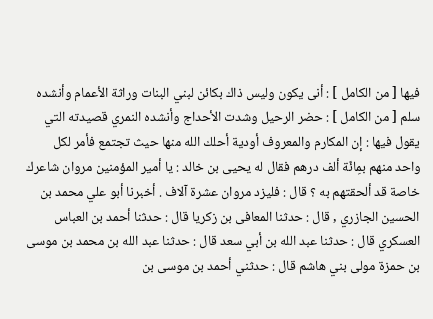فيها [ من الكامل ] : أنى يكون وليس ذاك بكائن لبني البنات وراثة الأعمام وأنشده سلم [ من الكامل ] : حضر الرحيل وشدت الأحداج وأنشده النمري قصيدته التي يقول فيها : إن المكارم والمعروف أودية أحلك الله منها حيث تجتمع فأمر لكل واحد منهم بمِائَة ألف درهم فقال له يحيى بن خالد : يا أمير المؤمنين مروان شاعرك خاصة قد ألحقتهم به ؟ قال : فليزد مروان عشرة آلاف . أخبرنا أبو علي محمد بن الحسين الجازري , قال : حدثنا المعافى بن زكريا قال : حدثنا أحمد بن العباس العسكري قال : حدثنا عبد الله بن أبي سعد قال : حدثنا عبد الله بن محمد بن موسى بن حمزة مولى بني هاشم قال : حدثني أحمد بن موسى بن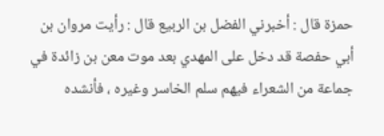حمزة قال : أخبرني الفضل بن الربيع قال : رأيت مروان بن أبي حفصة قد دخل على المهدي بعد موت معن بن زائدة في جماعة من الشعراء فيهم سلم الخاسر وغيره ، فأنشده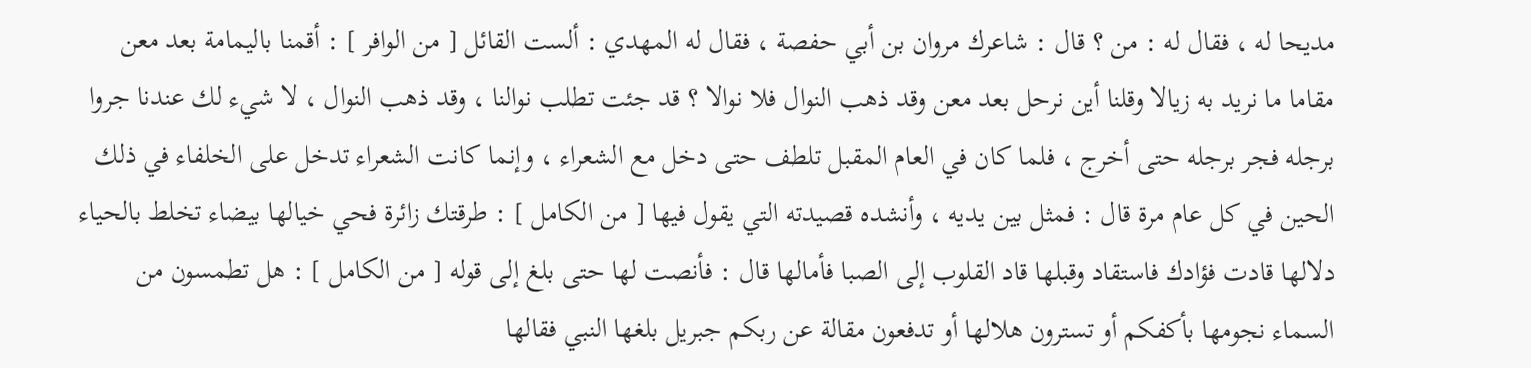مديحا له ، فقال له : من ؟ قال : شاعرك مروان بن أبي حفصة ، فقال له المهدي : ألست القائل [ من الوافر ] : أقمنا باليمامة بعد معن مقاما ما نريد به زيالا وقلنا أين نرحل بعد معن وقد ذهب النوال فلا نوالا ؟ قد جئت تطلب نوالنا ، وقد ذهب النوال ، لا شيء لك عندنا جروا برجله فجر برجله حتى أخرج ، فلما كان في العام المقبل تلطف حتى دخل مع الشعراء ، وإنما كانت الشعراء تدخل على الخلفاء في ذلك الحين في كل عام مرة قال : فمثل بين يديه ، وأنشده قصيدته التي يقول فيها [ من الكامل ] : طرقتك زائرة فحي خيالها بيضاء تخلط بالحياء دلالها قادت فؤادك فاستقاد وقبلها قاد القلوب إلى الصبا فأمالها قال : فأنصت لها حتى بلغ إلى قوله [ من الكامل ] : هل تطمسون من السماء نجومها بأكفكم أو تسترون هلالها أو تدفعون مقالة عن ربكم جبريل بلغها النبي فقالها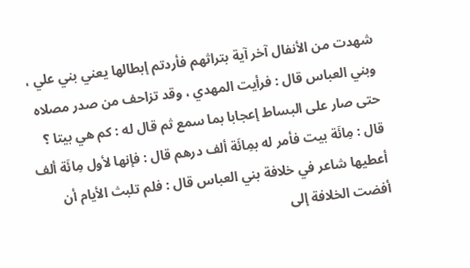شهدت من الأنفال آخر آية بتراثهم فأردتم إبطالها يعني بني علي ، وبني العباس قال : فرأيت المهدي ، وقد تزاحف من صدر مصلاه حتى صار على البساط إعجابا بما سمع ثم قال له : كم هي بيتا ؟ قال : مِائَة بيت فأمر له بمِائَة ألف درهم قال : فإنها لأول مِائَة ألف أعطيها شاعر في خلافة بني العباس قال : فلم تلبث الأيام أن أفضت الخلافة إلى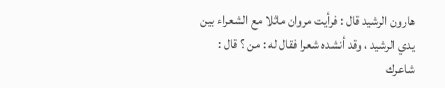هارون الرشيد قال : فرأيت مروان ماثلا مع الشعراء بين يدي الرشيد ، وقد أنشده شعرا فقال له : من ؟ قال : شاعرك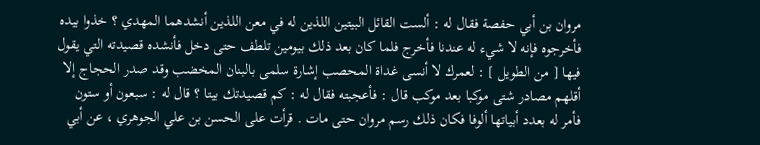مروان بن أبي حفصة فقال له : ألست القائل البيتين اللذين له في معن اللذين أنشدهما المهدي ؟ خذوا بيده فأخرجوه فإنه لا شيء له عندنا فأخرج فلما كان بعد ذلك بيومين تلطف حتى دخل فأنشده قصيدته التي يقول فيها [ من الطويل ] : لعمرك لا أنسى غداة المحصب إشارة سلمى بالبنان المخضب وقد صدر الحجاج إلا أقلهم مصادر شتى موكبا بعد موكب قال : فأعجبته فقال له : كم قصيدتك بيتا ؟ قال له : سبعون أو ستون فأمر له بعدد أبياتها ألوفا فكان ذلك رسم مروان حتى مات . قرأت على الحسن بن علي الجوهري ، عن أبي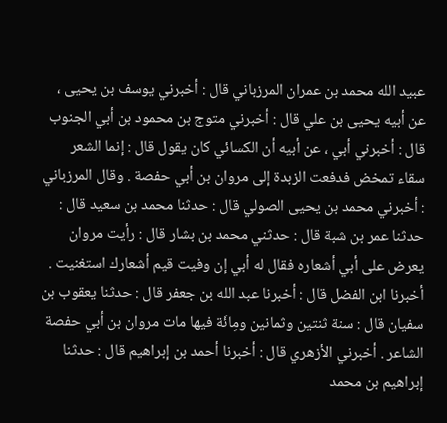عبيد الله محمد بن عمران المرزباني قال : أخبرني يوسف بن يحيى ، عن أبيه يحيى بن علي قال : أخبرني متوج بن محمود بن أبي الجنوب قال : أخبرني أبي ، عن أبيه أن الكسائي كان يقول قال : إنما الشعر سقاء تمخض فدفعت الزبدة إلى مروان بن أبي حفصة . وقال المرزباني : أخبرني محمد بن يحيى الصولي قال : حدثنا محمد بن سعيد قال : حدثنا عمر بن شبة قال : حدثني محمد بن بشار قال : رأيت مروان يعرض على أبي أشعاره فقال له أبي إن وفيت قيم أشعارك استغنيت . أخبرنا ابن الفضل قال : أخبرنا عبد الله بن جعفر قال : حدثنا يعقوب بن سفيان قال : سنة ثنتين وثمانين ومِائَة فيها مات مروان بن أبي حفصة الشاعر . أخبرني الأزهري قال : أخبرنا أحمد بن إبراهيم قال : حدثنا إبراهيم بن محمد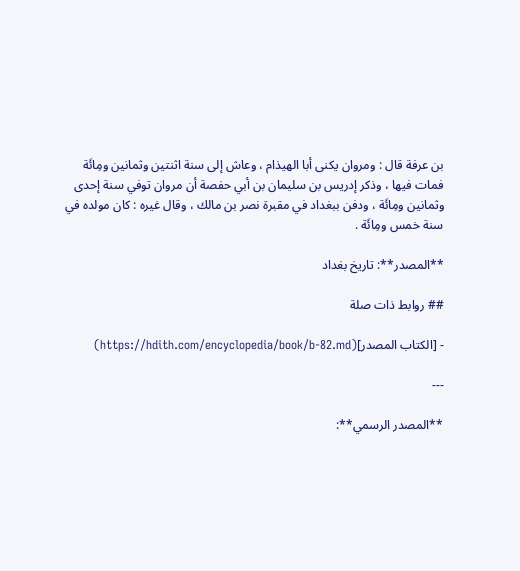بن عرفة قال : ومروان يكنى أبا الهيذام ، وعاش إلى سنة اثنتين وثمانين ومِائَة فمات فيها ، وذكر إدريس بن سليمان بن أبي حفصة أن مروان توفي سنة إحدى وثمانين ومِائَة ، ودفن ببغداد في مقبرة نصر بن مالك ، وقال غيره : كان مولده في سنة خمس ومِائَة .

**المصدر**: تاريخ بغداد

## روابط ذات صلة

- [الكتاب المصدر](https://hdith.com/encyclopedia/book/b-82.md)

---

**المصدر الرسمي**: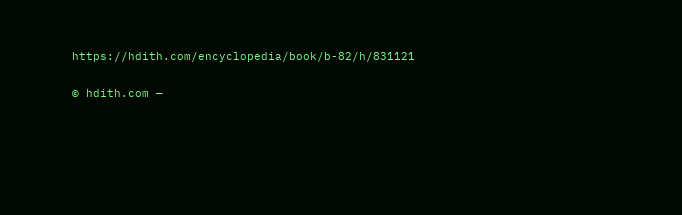https://hdith.com/encyclopedia/book/b-82/h/831121

© hdith.com —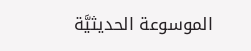الموسوعة الحديثيَّة